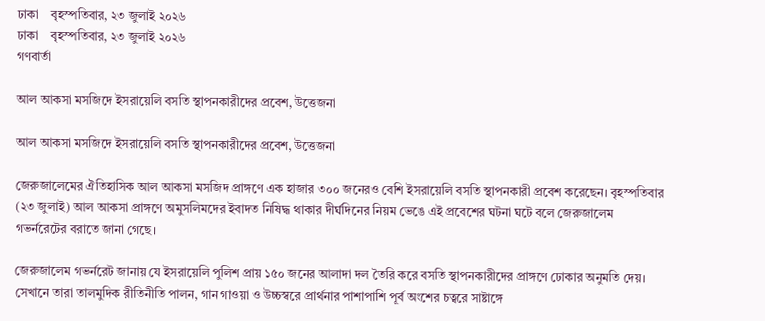ঢাকা    বৃহস্পতিবার, ২৩ জুলাই ২০২৬
ঢাকা    বৃহস্পতিবার, ২৩ জুলাই ২০২৬
গণবার্তা

আল আকসা মসজিদে ইসরায়েলি বসতি স্থাপনকারীদের প্রবেশ, উত্তেজনা

আল আকসা মসজিদে ইসরায়েলি বসতি স্থাপনকারীদের প্রবেশ, উত্তেজনা

জেরুজালেমের ঐতিহাসিক আল আকসা মসজিদ প্রাঙ্গণে এক হাজার ৩০০ জনেরও বেশি ইসরায়েলি বসতি স্থাপনকারী প্রবেশ করেছেন। বৃহস্পতিবার (২৩ জুলাই) আল আকসা প্রাঙ্গণে অমুসলিমদের ইবাদত নিষিদ্ধ থাকার দীর্ঘদিনের নিয়ম ভেঙে এই প্রবেশের ঘটনা ঘটে বলে জেরুজালেম গভর্নরেটের বরাতে জানা গেছে।

জেরুজালেম গভর্নরেট জানায় যে ইসরায়েলি পুলিশ প্রায় ১৫০ জনের আলাদা দল তৈরি করে বসতি স্থাপনকারীদের প্রাঙ্গণে ঢোকার অনুমতি দেয়। সেখানে তারা তালমুদিক রীতিনীতি পালন, গান গাওয়া ও উচ্চস্বরে প্রার্থনার পাশাপাশি পূর্ব অংশের চত্বরে সাষ্টাঙ্গে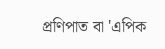প্রণিপাত বা 'এপিক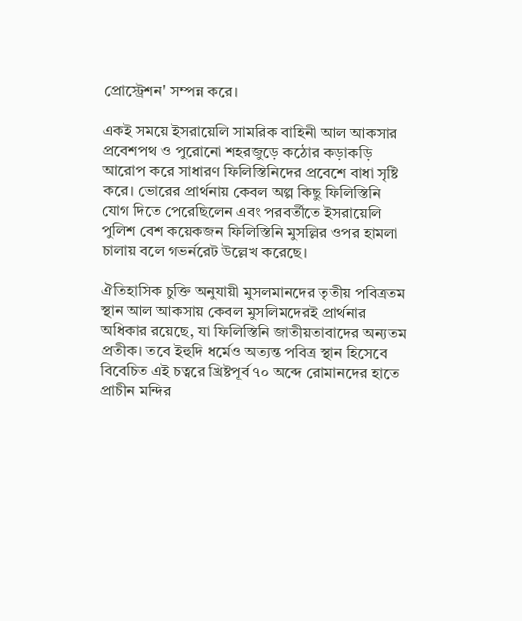প্রোস্ট্রেশন' সম্পন্ন করে।

একই সময়ে ইসরায়েলি সামরিক বাহিনী আল আকসার প্রবেশপথ ও পুরোনো শহরজুড়ে কঠোর কড়াকড়ি আরোপ করে সাধারণ ফিলিস্তিনিদের প্রবেশে বাধা সৃষ্টি করে। ভোরের প্রার্থনায় কেবল অল্প কিছু ফিলিস্তিনি যোগ দিতে পেরেছিলেন এবং পরবর্তীতে ইসরায়েলি পুলিশ বেশ কয়েকজন ফিলিস্তিনি মুসল্লির ওপর হামলা চালায় বলে গভর্নরেট উল্লেখ করেছে।

ঐতিহাসিক চুক্তি অনুযায়ী মুসলমানদের তৃতীয় পবিত্রতম স্থান আল আকসায় কেবল মুসলিমদেরই প্রার্থনার অধিকার রয়েছে, যা ফিলিস্তিনি জাতীয়তাবাদের অন্যতম প্রতীক। তবে ইহুদি ধর্মেও অত্যন্ত পবিত্র স্থান হিসেবে বিবেচিত এই চত্বরে খ্রিষ্টপূর্ব ৭০ অব্দে রোমানদের হাতে প্রাচীন মন্দির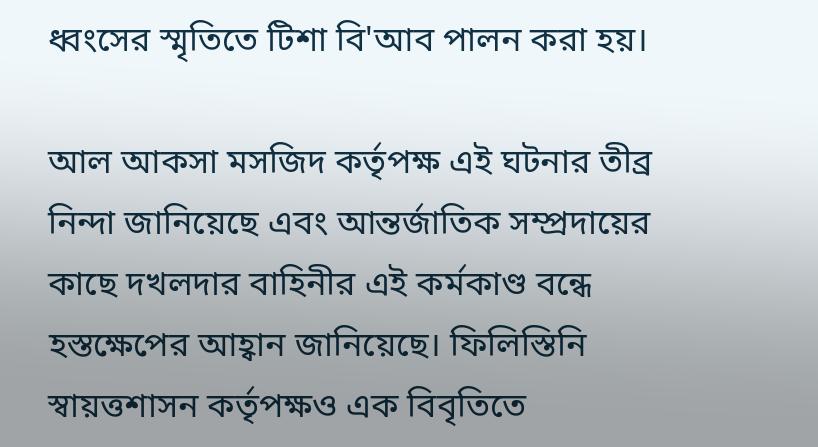ধ্বংসের স্মৃতিতে টিশা বি'আব পালন করা হয়।

আল আকসা মসজিদ কর্তৃপক্ষ এই ঘটনার তীব্র নিন্দা জানিয়েছে এবং আন্তর্জাতিক সম্প্রদায়ের কাছে দখলদার বাহিনীর এই কর্মকাণ্ড বন্ধে হস্তক্ষেপের আহ্বান জানিয়েছে। ফিলিস্তিনি স্বায়ত্তশাসন কর্তৃপক্ষও এক বিবৃতিতে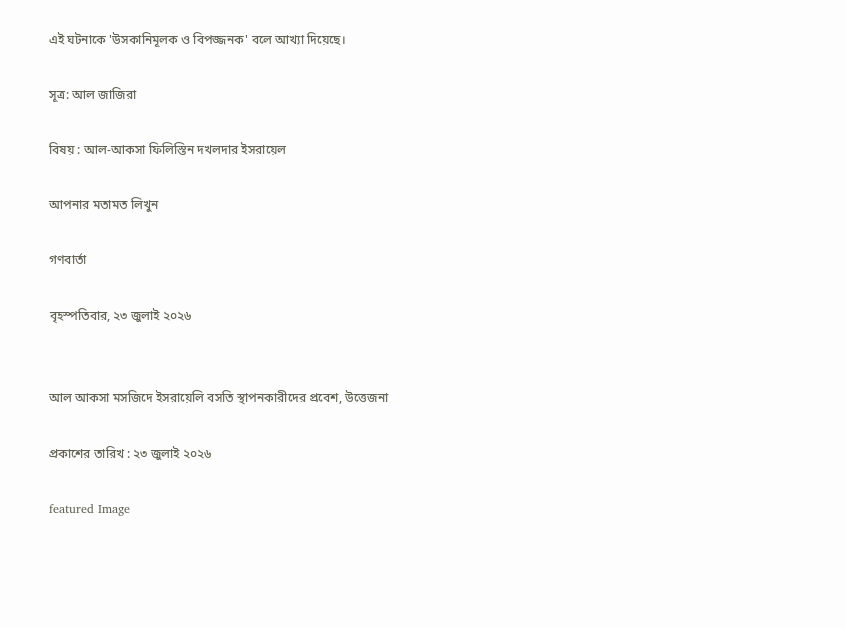এই ঘটনাকে 'উসকানিমূলক ও বিপজ্জনক' বলে আখ্যা দিয়েছে।

সূত্র: আল জাজিরা

বিষয় : আল-আকসা ফিলিস্তিন দখলদার ইসরায়েল

আপনার মতামত লিখুন

গণবার্তা

বৃহস্পতিবার, ২৩ জুলাই ২০২৬


আল আকসা মসজিদে ইসরায়েলি বসতি স্থাপনকারীদের প্রবেশ, উত্তেজনা

প্রকাশের তারিখ : ২৩ জুলাই ২০২৬

featured Image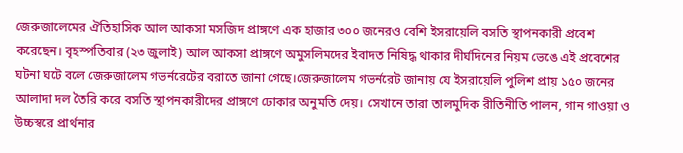জেরুজালেমের ঐতিহাসিক আল আকসা মসজিদ প্রাঙ্গণে এক হাজার ৩০০ জনেরও বেশি ইসরায়েলি বসতি স্থাপনকারী প্রবেশ করেছেন। বৃহস্পতিবার (২৩ জুলাই) আল আকসা প্রাঙ্গণে অমুসলিমদের ইবাদত নিষিদ্ধ থাকার দীর্ঘদিনের নিয়ম ভেঙে এই প্রবেশের ঘটনা ঘটে বলে জেরুজালেম গভর্নরেটের বরাতে জানা গেছে।জেরুজালেম গভর্নরেট জানায় যে ইসরায়েলি পুলিশ প্রায় ১৫০ জনের আলাদা দল তৈরি করে বসতি স্থাপনকারীদের প্রাঙ্গণে ঢোকার অনুমতি দেয়। সেখানে তারা তালমুদিক রীতিনীতি পালন, গান গাওয়া ও উচ্চস্বরে প্রার্থনার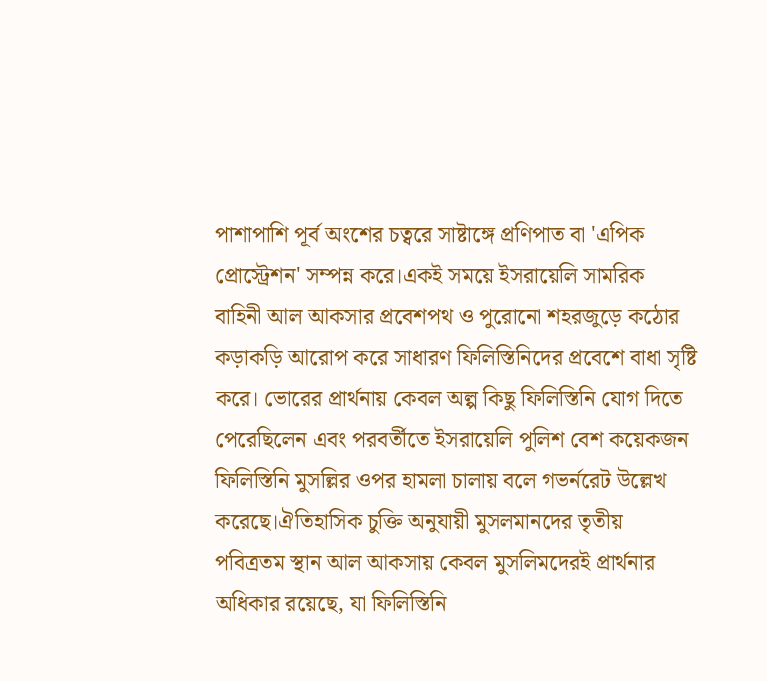পাশাপাশি পূর্ব অংশের চত্বরে সাষ্টাঙ্গে প্রণিপাত বা 'এপিক প্রোস্ট্রেশন' সম্পন্ন করে।একই সময়ে ইসরায়েলি সামরিক বাহিনী আল আকসার প্রবেশপথ ও পুরোনো শহরজুড়ে কঠোর কড়াকড়ি আরোপ করে সাধারণ ফিলিস্তিনিদের প্রবেশে বাধা সৃষ্টি করে। ভোরের প্রার্থনায় কেবল অল্প কিছু ফিলিস্তিনি যোগ দিতে পেরেছিলেন এবং পরবর্তীতে ইসরায়েলি পুলিশ বেশ কয়েকজন ফিলিস্তিনি মুসল্লির ওপর হামলা চালায় বলে গভর্নরেট উল্লেখ করেছে।ঐতিহাসিক চুক্তি অনুযায়ী মুসলমানদের তৃতীয় পবিত্রতম স্থান আল আকসায় কেবল মুসলিমদেরই প্রার্থনার অধিকার রয়েছে, যা ফিলিস্তিনি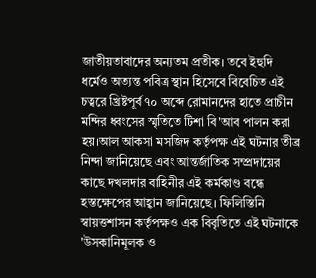জাতীয়তাবাদের অন্যতম প্রতীক। তবে ইহুদি ধর্মেও অত্যন্ত পবিত্র স্থান হিসেবে বিবেচিত এই চত্বরে খ্রিষ্টপূর্ব ৭০ অব্দে রোমানদের হাতে প্রাচীন মন্দির ধ্বংসের স্মৃতিতে টিশা বি'আব পালন করা হয়।আল আকসা মসজিদ কর্তৃপক্ষ এই ঘটনার তীব্র নিন্দা জানিয়েছে এবং আন্তর্জাতিক সম্প্রদায়ের কাছে দখলদার বাহিনীর এই কর্মকাণ্ড বন্ধে হস্তক্ষেপের আহ্বান জানিয়েছে। ফিলিস্তিনি স্বায়ত্তশাসন কর্তৃপক্ষও এক বিবৃতিতে এই ঘটনাকে 'উসকানিমূলক ও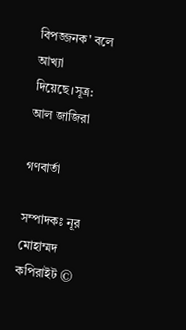বিপজ্জনক' বলে আখ্যা দিয়েছে।সূত্র: আল জাজিরা

গণবার্তা

সম্পাদকঃ নূর মোহাম্মদ
কপিরাইট ©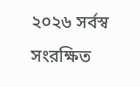২০২৬ সর্বস্ব সংরক্ষিত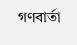গণবার্তা